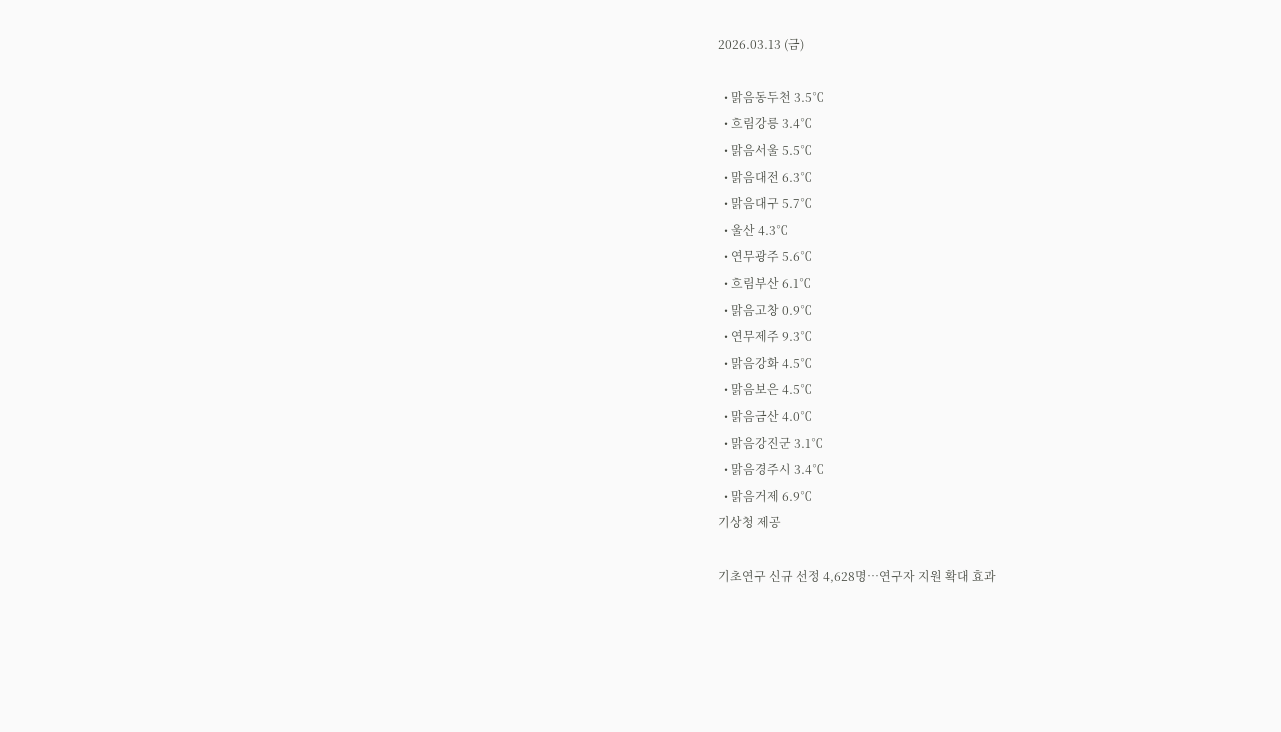2026.03.13 (금)

  • 맑음동두천 3.5℃
  • 흐림강릉 3.4℃
  • 맑음서울 5.5℃
  • 맑음대전 6.3℃
  • 맑음대구 5.7℃
  • 울산 4.3℃
  • 연무광주 5.6℃
  • 흐림부산 6.1℃
  • 맑음고창 0.9℃
  • 연무제주 9.3℃
  • 맑음강화 4.5℃
  • 맑음보은 4.5℃
  • 맑음금산 4.0℃
  • 맑음강진군 3.1℃
  • 맑음경주시 3.4℃
  • 맑음거제 6.9℃
기상청 제공

기초연구 신규 선정 4,628명…연구자 지원 확대 효과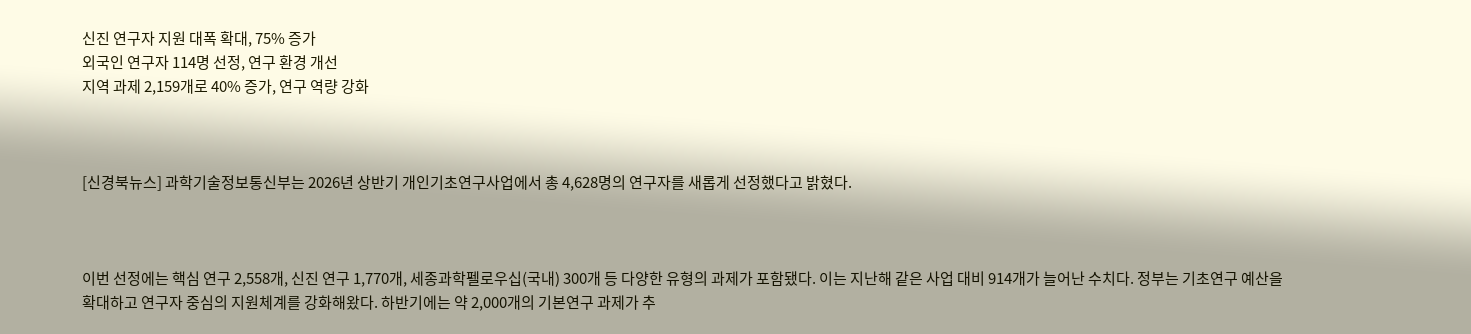신진 연구자 지원 대폭 확대, 75% 증가
외국인 연구자 114명 선정, 연구 환경 개선
지역 과제 2,159개로 40% 증가, 연구 역량 강화



[신경북뉴스] 과학기술정보통신부는 2026년 상반기 개인기초연구사업에서 총 4,628명의 연구자를 새롭게 선정했다고 밝혔다.



이번 선정에는 핵심 연구 2,558개, 신진 연구 1,770개, 세종과학펠로우십(국내) 300개 등 다양한 유형의 과제가 포함됐다. 이는 지난해 같은 사업 대비 914개가 늘어난 수치다. 정부는 기초연구 예산을 확대하고 연구자 중심의 지원체계를 강화해왔다. 하반기에는 약 2,000개의 기본연구 과제가 추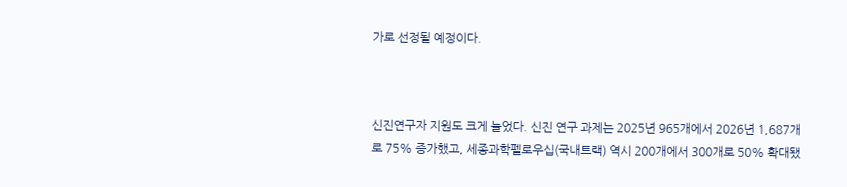가로 선정될 예정이다.



신진연구자 지원도 크게 늘었다. 신진 연구 과제는 2025년 965개에서 2026년 1,687개로 75% 증가했고, 세종과학펠로우십(국내트랙) 역시 200개에서 300개로 50% 확대됐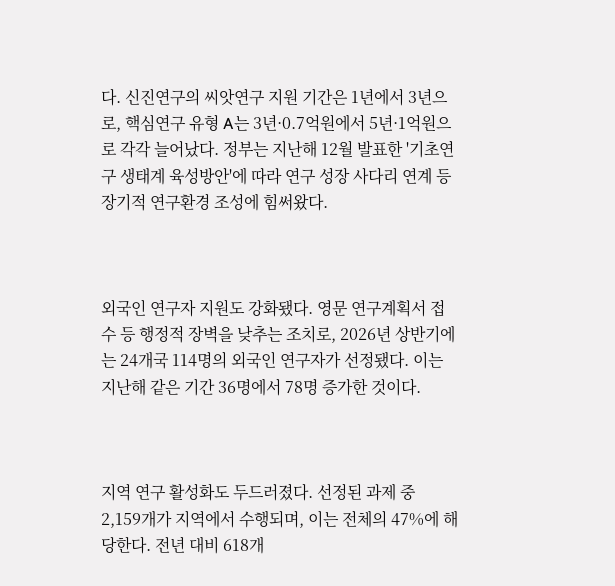다. 신진연구의 씨앗연구 지원 기간은 1년에서 3년으로, 핵심연구 유형 A는 3년·0.7억원에서 5년·1억원으로 각각 늘어났다. 정부는 지난해 12월 발표한 '기초연구 생태계 육성방안'에 따라 연구 성장 사다리 연계 등 장기적 연구환경 조성에 힘써왔다.



외국인 연구자 지원도 강화됐다. 영문 연구계획서 접수 등 행정적 장벽을 낮추는 조치로, 2026년 상반기에는 24개국 114명의 외국인 연구자가 선정됐다. 이는 지난해 같은 기간 36명에서 78명 증가한 것이다.



지역 연구 활성화도 두드러졌다. 선정된 과제 중 2,159개가 지역에서 수행되며, 이는 전체의 47%에 해당한다. 전년 대비 618개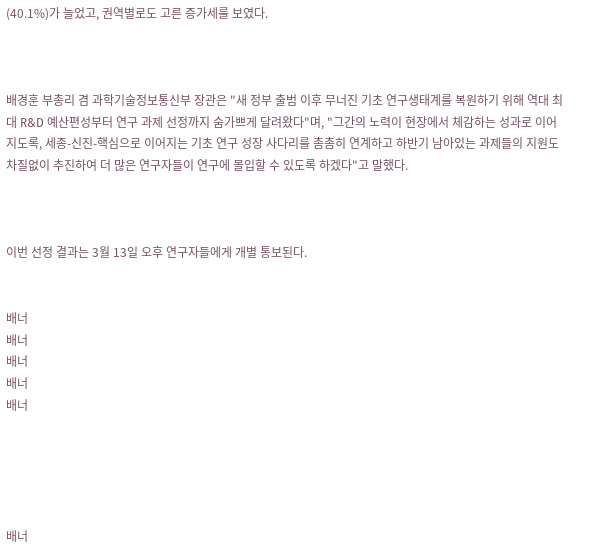(40.1%)가 늘었고, 권역별로도 고른 증가세를 보였다.



배경훈 부총리 겸 과학기술정보통신부 장관은 "새 정부 출범 이후 무너진 기초 연구생태계를 복원하기 위해 역대 최대 R&D 예산편성부터 연구 과제 선정까지 숨가쁘게 달려왔다"며, "그간의 노력이 현장에서 체감하는 성과로 이어지도록, 세종-신진-핵심으로 이어지는 기초 연구 성장 사다리를 촘촘히 연계하고 하반기 남아있는 과제들의 지원도 차질없이 추진하여 더 많은 연구자들이 연구에 몰입할 수 있도록 하겠다"고 말했다.



이번 선정 결과는 3월 13일 오후 연구자들에게 개별 통보된다.


배너
배너
배너
배너
배너





배너